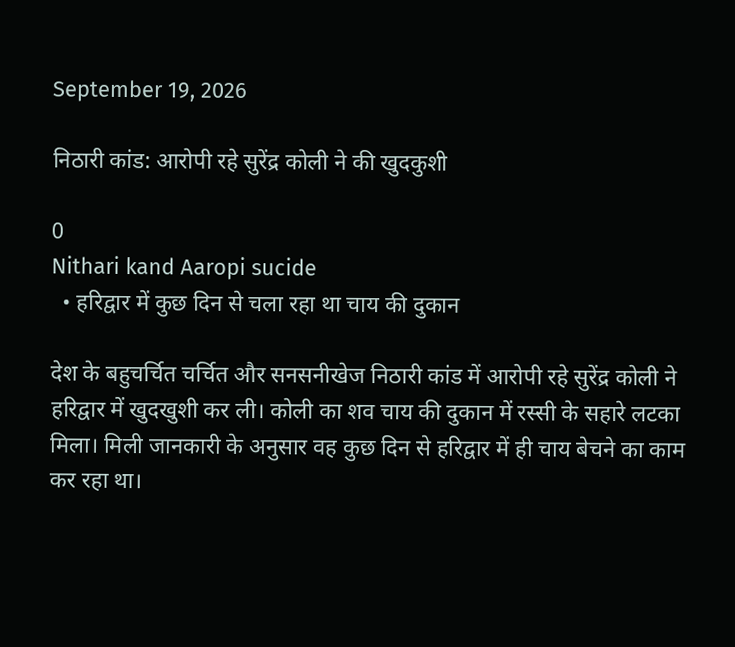September 19, 2026

निठारी कांड: आरोपी रहे सुरेंद्र कोली ने की खुदकुशी

0
Nithari kand Aaropi sucide
  • हरिद्वार में कुछ दिन से चला रहा था चाय की दुकान

देश के बहुचर्चित चर्चित और सनसनीखेज निठारी कांड में आरोपी रहे सुरेंद्र कोली ने हरिद्वार में खुदखुशी कर ली। कोली का शव चाय की दुकान में रस्सी के सहारे लटका मिला। मिली जानकारी के अनुसार वह कुछ दिन से हरिद्वार में ही चाय बेचने का काम कर रहा था।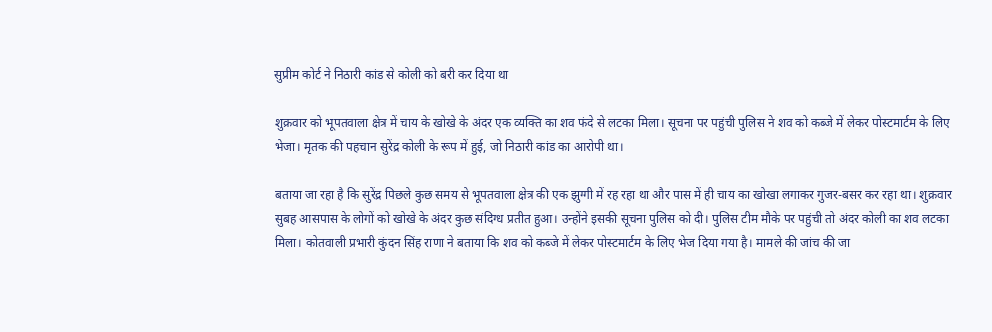सुप्रीम कोर्ट ने निठारी कांड से कोली को बरी कर दिया था

शुक्रवार को भूपतवाला क्षेत्र में चाय के खोखे के अंदर एक व्यक्ति का शव फंदे से लटका मिला। सूचना पर पहुंची पुलिस ने शव को कब्जे में लेकर पोस्टमार्टम के लिए भेजा। मृतक की पहचान सुरेंद्र कोली के रूप में हुई, जो निठारी कांड का आरोपी था।

बताया जा रहा है कि सुरेंद्र पिछले कुछ समय से भूपतवाला क्षेत्र की एक झुग्गी में रह रहा था और पास में ही चाय का खोखा लगाकर गुजर-बसर कर रहा था। शुक्रवार सुबह आसपास के लोगों को खोखे के अंदर कुछ संदिग्ध प्रतीत हुआ। उन्होंने इसकी सूचना पुलिस को दी। पुलिस टीम मौके पर पहुंची तो अंदर कोली का शव लटका मिला। कोतवाली प्रभारी कुंदन सिंह राणा ने बताया कि शव को कब्जे में लेकर पोस्टमार्टम के लिए भेज दिया गया है। मामले की जांच की जा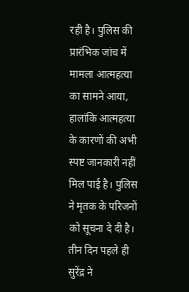रही है। पुलिस की प्रारंभिक जांच में मामला आत्महत्या का सामने आया, हालांकि आत्महत्या के कारणों की अभी स्पष्ट जानकारी नहीं मिल पाई है। पुलिस ने मृतक के परिजनों को सूचना दे दी है। तीन दिन पहले ही सुरेंद्र ने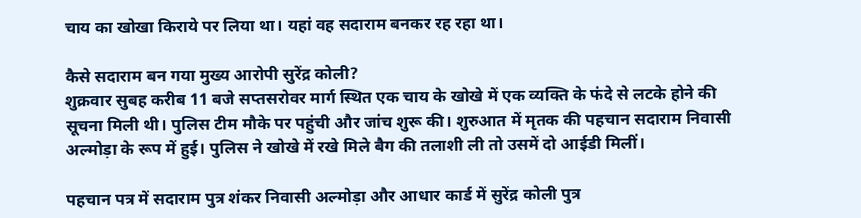चाय का खोखा किराये पर लिया था। यहां वह सदाराम बनकर रह रहा था।

कैसे सदाराम बन गया मुख्य आरोपी सुरेंद्र कोली?
शुक्रवार सुबह करीब 11 बजे सप्तसरोवर मार्ग स्थित एक चाय के खोखे में एक व्यक्ति के फंदे से लटके होने की सूचना मिली थी। पुलिस टीम मौके पर पहुंची और जांच शुरू की। शुरुआत में मृतक की पहचान सदाराम निवासी अल्मोड़ा के रूप में हुई। पुलिस ने खोखे में रखे मिले बैग की तलाशी ली तो उसमें दो आईडी मिलीं।

पहचान पत्र में सदाराम पुत्र शंकर निवासी अल्मोड़ा और आधार कार्ड में सुरेंद्र कोली पुत्र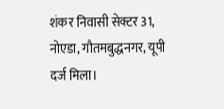शंकर निवासी सेक्टर 31, नोएडा, गौतमबुद्धनगर, यूपी दर्ज मिला।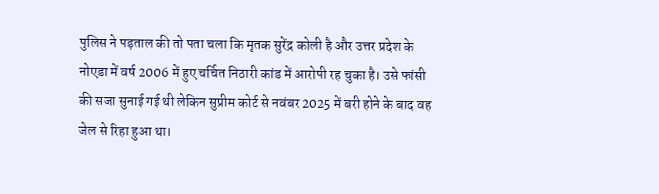पुलिस ने पड़ताल की तो पता चला कि मृतक सुरेंद्र कोली है और उत्तर प्रदेश के नोएडा में वर्ष 2006 में हुए चर्चित निठारी कांड में आरोपी रह चुका है। उसे फांसी की सजा सुनाई गई थी लेकिन सुप्रीम कोर्ट से नवंबर 2025 में बरी होने के बाद वह जेल से रिहा हुआ था।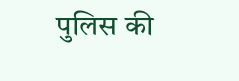पुलिस की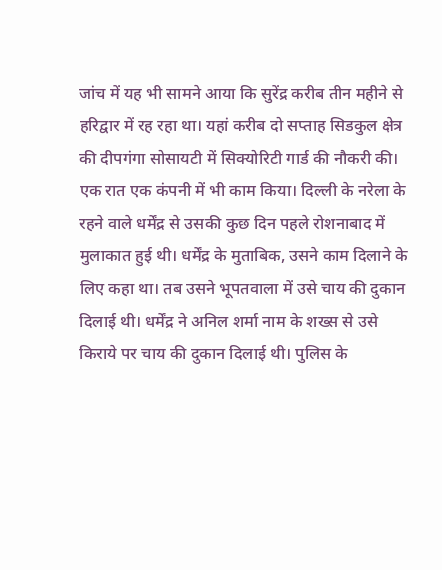जांच में यह भी सामने आया कि सुरेंद्र करीब तीन महीने से हरिद्वार में रह रहा था। यहां करीब दो सप्ताह सिडकुल क्षेत्र की दीपगंगा सोसायटी में सिक्योरिटी गार्ड की नौकरी की। एक रात एक कंपनी में भी काम किया। दिल्ली के नरेला के रहने वाले धर्मेंद्र से उसकी कुछ दिन पहले रोशनाबाद में मुलाकात हुई थी। धर्मेंद्र के मुताबिक, उसने काम दिलाने के लिए कहा था। तब उसने भूपतवाला में उसे चाय की दुकान दिलाई थी। धर्मेंद्र ने अनिल शर्मा नाम के शख्स से उसे किराये पर चाय की दुकान दिलाई थी। पुलिस के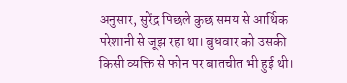अनुसार, सुरेंद्र पिछले कुछ समय से आर्थिक परेशानी से जूझ रहा था। बुधवार को उसकी किसी व्यक्ति से फोन पर बातचीत भी हुई थी।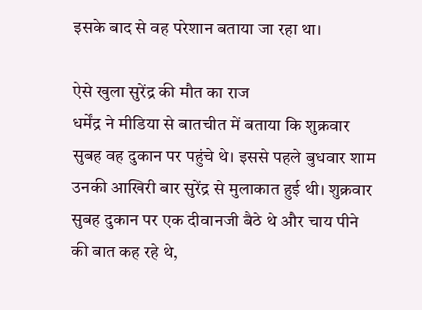इसके बाद से वह परेशान बताया जा रहा था।

ऐसे खुला सुरेंद्र की मौत का राज
धर्मेंद्र ने मीडिया से बातचीत में बताया कि शुक्रवार सुबह वह दुकान पर पहुंचे थे। इससे पहले बुधवार शाम उनकी आखिरी बार सुरेंद्र से मुलाकात हुई थी। शुक्रवार सुबह दुकान पर एक दीवानजी बैठे थे और चाय पीने की बात कह रहे थे,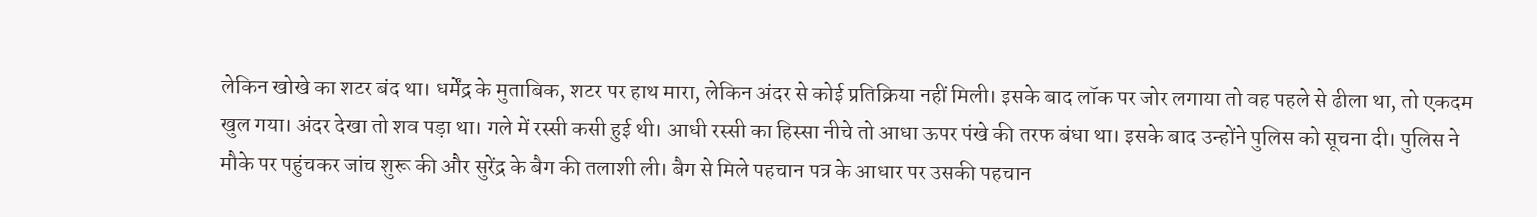लेकिन खोखे का शटर बंद था। धर्मेंद्र के मुताबिक, शटर पर हाथ मारा, लेकिन अंदर से कोई प्रतिक्रिया नहीं मिली। इसके बाद लॉक पर जोर लगाया तो वह पहले से ढीला था, तो एकदम खुल गया। अंदर देखा तो शव पड़ा था। गले में रस्सी कसी हुई थी। आधी रस्सी का हिस्सा नीचे तो आधा ऊपर पंखे की तरफ बंधा था। इसके बाद उन्होंने पुलिस को सूचना दी। पुलिस ने मौके पर पहुंचकर जांच शुरू की और सुरेंद्र के बैग की तलाशी ली। बैग से मिले पहचान पत्र के आधार पर उसकी पहचान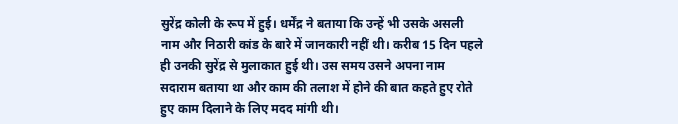सुरेंद्र कोली के रूप में हुई। धर्मेंद्र ने बताया कि उन्हें भी उसके असली नाम और निठारी कांड के बारे में जानकारी नहीं थी। करीब 15 दिन पहले ही उनकी सुरेंद्र से मुलाकात हुई थी। उस समय उसने अपना नाम सदाराम बताया था और काम की तलाश में होने की बात कहते हुए रोते हुए काम दिलाने के लिए मदद मांगी थी।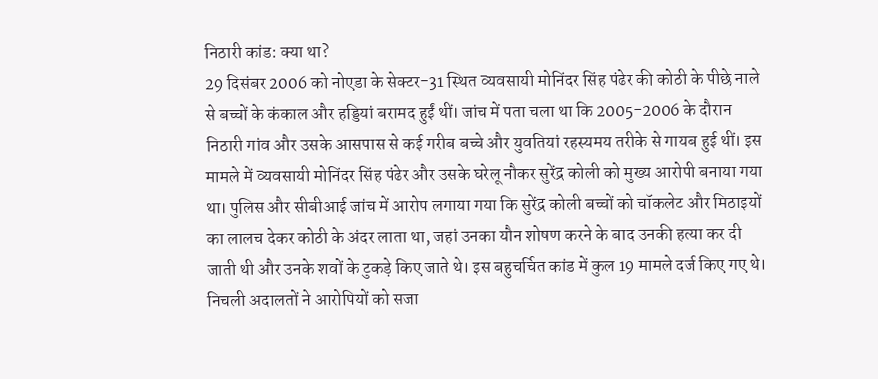निठारी कांड: क्या था?
29 दिसंबर 2006 को नोएडा के सेक्टर-31 स्थित व्यवसायी मोनिंदर सिंह पंढेर की कोठी के पीछे नाले से बच्चों के कंकाल और हड्डियां बरामद हुईं थीं। जांच में पता चला था कि 2005-2006 के दौरान निठारी गांव और उसके आसपास से कई गरीब बच्चे और युवतियां रहस्यमय तरीके से गायब हुई थीं। इस मामले में व्यवसायी मोनिंदर सिंह पंढेर और उसके घरेलू नौकर सुरेंद्र कोली को मुख्य आरोपी बनाया गया था। पुलिस और सीबीआई जांच में आरोप लगाया गया कि सुरेंद्र कोली बच्चों को चॉकलेट और मिठाइयों का लालच देकर कोठी के अंदर लाता था, जहां उनका यौन शोषण करने के बाद उनकी हत्या कर दी जाती थी और उनके शवों के टुकड़े किए जाते थे। इस बहुचर्चित कांड में कुल 19 मामले दर्ज किए गए थे। निचली अदालतों ने आरोपियों को सजा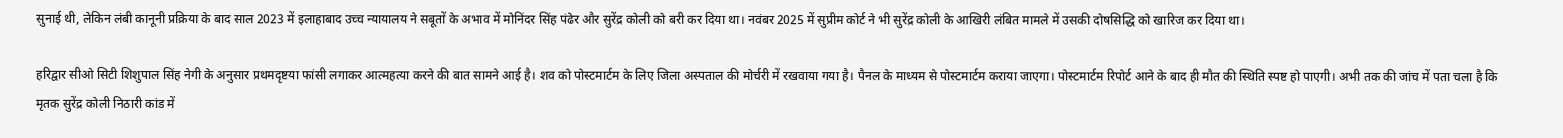सुनाई थी, लेकिन लंबी कानूनी प्रक्रिया के बाद साल 2023 में इलाहाबाद उच्च न्यायालय ने सबूतों के अभाव में मोनिंदर सिंह पंढेर और सुरेंद्र कोली को बरी कर दिया था। नवंबर 2025 में सुप्रीम कोर्ट ने भी सुरेंद्र कोली के आखिरी लंबित मामले में उसकी दोषसिद्धि को खारिज कर दिया था।

हरिद्वार सीओ सिटी शिशुपाल सिंह नेगी के अनुसार प्रथमदृष्टया फांसी लगाकर आत्महत्या करने की बात सामने आई है। शव को पोस्टमार्टम के लिए जिला अस्पताल की मोर्चरी में रखवाया गया है। पैनल के माध्यम से पोस्टमार्टम कराया जाएगा। पोस्टमार्टम रिपोर्ट आने के बाद ही मौत की स्थिति स्पष्ट हो पाएगी। अभी तक की जांच में पता चला है कि मृतक सुरेंद्र कोली निठारी कांड में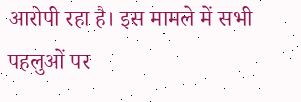आरोपी रहा है। इस मामले में सभी पहलुओं पर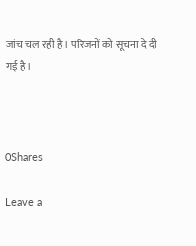जांच चल रही है। परिजनों को सूचना दे दी गई है।



0Shares

Leave a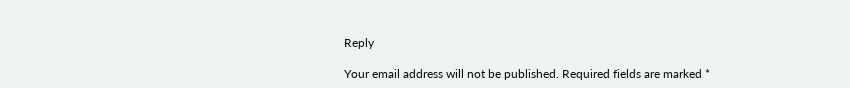Reply

Your email address will not be published. Required fields are marked *